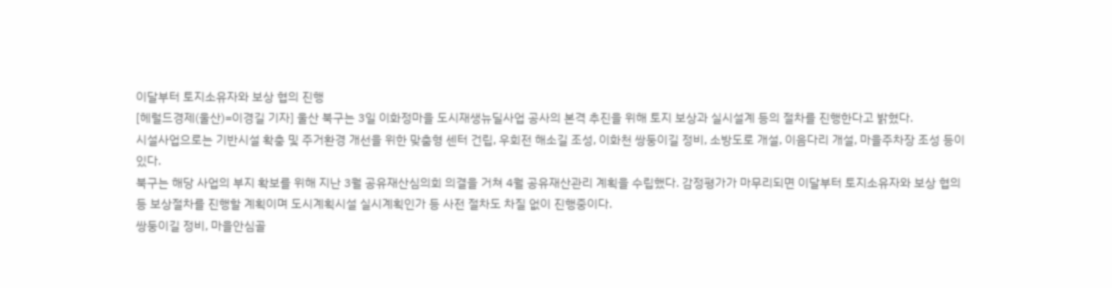이달부터 토지소유자와 보상 협의 진행
[헤럴드경제(울산)=이경길 기자] 울산 북구는 3일 이화정마을 도시재생뉴딜사업 공사의 본격 추진을 위해 토지 보상과 실시설계 등의 절차를 진행한다고 밝혔다.
시설사업으로는 기반시설 확충 및 주거환경 개선을 위한 맞춤형 센터 건립, 우회전 해소길 조성, 이화천 쌍둥이길 정비, 소방도로 개설, 이음다리 개설, 마을주차장 조성 등이 있다.
북구는 해당 사업의 부지 확보를 위해 지난 3월 공유재산심의회 의결을 거쳐 4월 공유재산관리 계획을 수립했다. 감정평가가 마무리되면 이달부터 토지소유자와 보상 협의 등 보상절차를 진행할 계획이며 도시계획시설 실시계획인가 등 사전 절차도 차질 없이 진행중이다.
쌍둥이길 정비, 마을안심골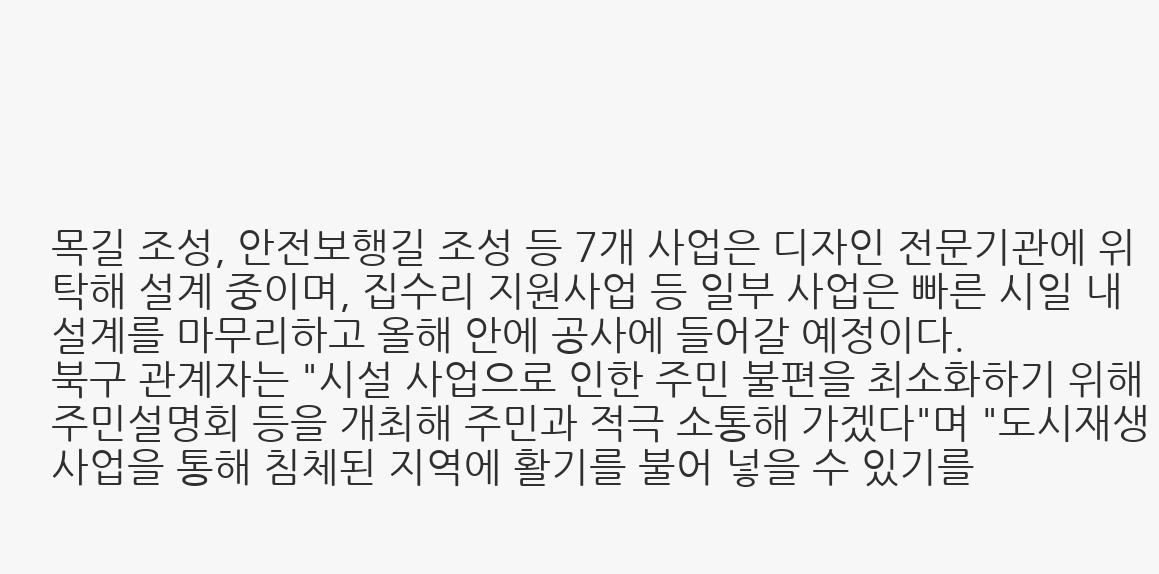목길 조성, 안전보행길 조성 등 7개 사업은 디자인 전문기관에 위탁해 설계 중이며, 집수리 지원사업 등 일부 사업은 빠른 시일 내 설계를 마무리하고 올해 안에 공사에 들어갈 예정이다.
북구 관계자는 "시설 사업으로 인한 주민 불편을 최소화하기 위해 주민설명회 등을 개최해 주민과 적극 소통해 가겠다"며 "도시재생사업을 통해 침체된 지역에 활기를 불어 넣을 수 있기를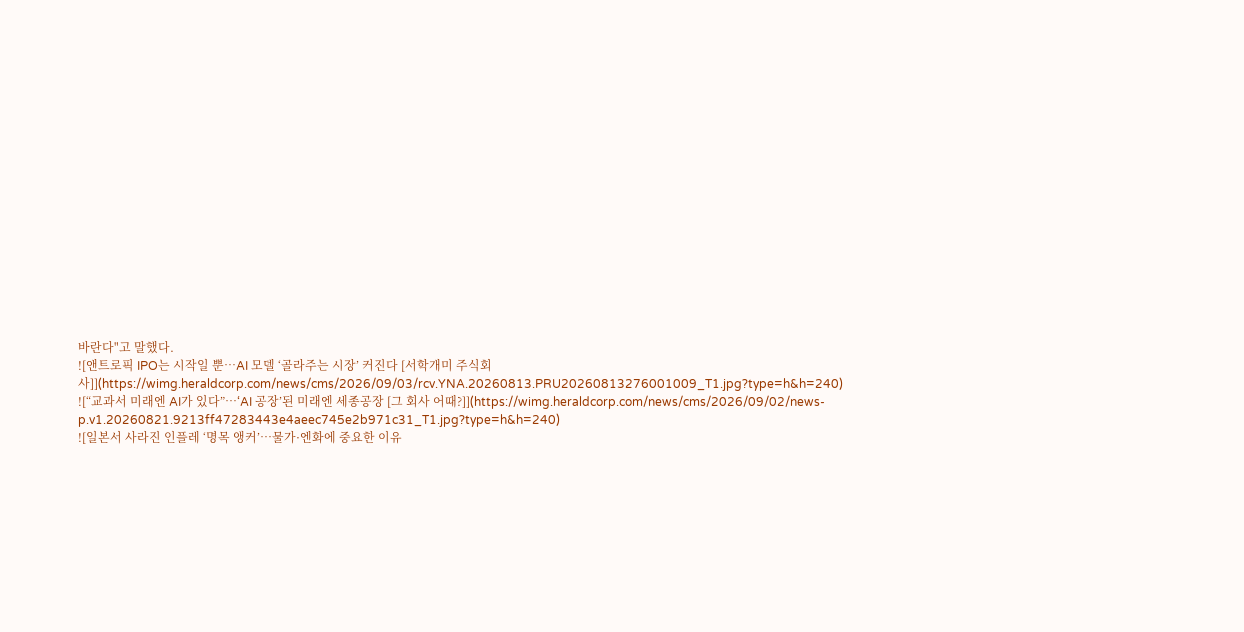바란다"고 말했다.
![앤트로픽 IPO는 시작일 뿐…AI 모델 ‘골라주는 시장’ 커진다 [서학개미 주식회사]](https://wimg.heraldcorp.com/news/cms/2026/09/03/rcv.YNA.20260813.PRU20260813276001009_T1.jpg?type=h&h=240)
![“교과서 미래엔 AI가 있다”…‘AI 공장’된 미래엔 세종공장 [그 회사 어때?]](https://wimg.heraldcorp.com/news/cms/2026/09/02/news-p.v1.20260821.9213ff47283443e4aeec745e2b971c31_T1.jpg?type=h&h=240)
![일본서 사라진 인플레 ‘명목 앵커’…물가·엔화에 중요한 이유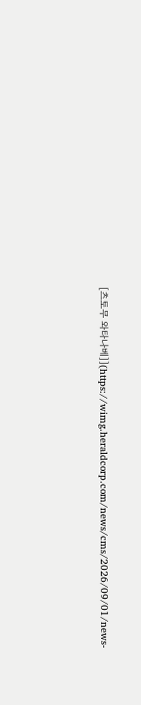[츠토무 와타나베]](https://wimg.heraldcorp.com/news/cms/2026/09/01/news-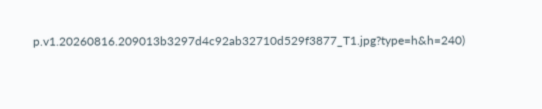p.v1.20260816.209013b3297d4c92ab32710d529f3877_T1.jpg?type=h&h=240)